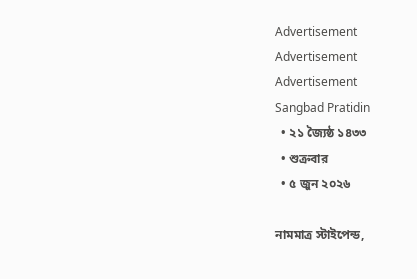Advertisement
Advertisement
Advertisement
Sangbad Pratidin
  • ২১ জ্যৈষ্ঠ ১৪৩৩
  • শুক্রবার
  • ৫ জুন ২০২৬

নামমাত্র স্টাইপেন্ড,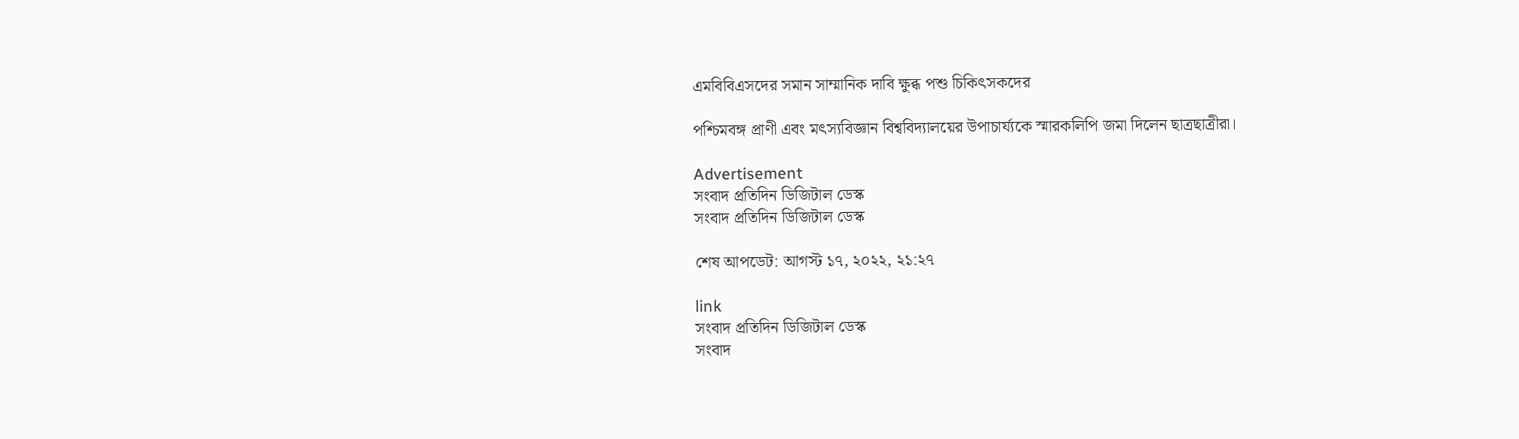এমবিবিএসদের সমান সাম্মানিক দাবি ক্ষুব্ধ পশু চিকিৎসকদের

পশ্চিমবঙ্গ প্রাণী এবং মৎস্যবিজ্ঞান বিশ্ববিদ্যালয়ের উপাচার্য্যকে স্মারকলিপি জমা দিলেন ছাত্রছাত্রীরা।

Advertisement
সংবাদ প্রতিদিন ডিজিটাল ডেস্ক
সংবাদ প্রতিদিন ডিজিটাল ডেস্ক

শেষ আপডেট: আগস্ট ১৭, ২০২২, ২১:২৭

link
সংবাদ প্রতিদিন ডিজিটাল ডেস্ক
সংবাদ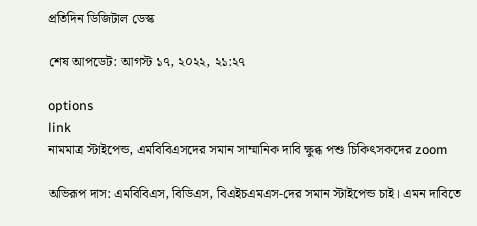প্রতিদিন ডিজিটাল ডেস্ক

শেষ আপডেট: আগস্ট ১৭, ২০২২, ২১:২৭

options
link
নামমাত্র স্টাইপেন্ড, এমবিবিএসদের সমান সাম্মানিক দাবি ক্ষুব্ধ পশু চিকিৎসকদের zoom

অভিরূপ দাস: এমবিবিএস, বিডিএস, বিএইচএমএস-দের সমান স্টাইপেন্ড চাই। এমন দাবিতে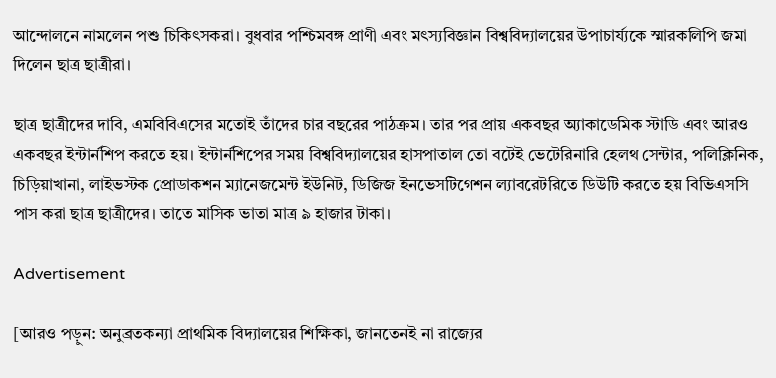আন্দোলনে নামলেন পশু চিকিৎসকরা। বুধবার পশ্চিমবঙ্গ প্রাণী এবং মৎস্যবিজ্ঞান বিশ্ববিদ্যালয়ের উপাচার্য্যকে স্মারকলিপি জমা দিলেন ছাত্র ছাত্রীরা।

ছাত্র ছাত্রীদের দাবি, এমবিবিএসের মতোই তাঁদের চার বছরের পাঠক্রম। তার পর প্রায় একবছর অ্যাকাডেমিক স্টাডি এবং আরও একবছর ইন্টার্নশিপ করতে হয়। ইন্টার্নশিপের সময় বিশ্ববিদ্যালয়ের হাসপাতাল তো বটেই ভেটেরিনারি হেলথ সেন্টার, পলিক্লিনিক, চিড়িয়াখানা, লাইভস্টক প্রোডাকশন ম্যানেজমেন্ট ইউনিট, ডিজিজ ইনভেসটিগেশন ল্যাবরেটরিতে ডিউটি করতে হয় বিভিএসসি পাস করা ছাত্র ছাত্রীদের। তাতে মাসিক ভাতা মাত্র ৯ হাজার টাকা।

Advertisement

[আরও পড়ুন: অনুব্রতকন্যা প্রাথমিক বিদ্যালয়ের শিক্ষিকা, জানতেনই না রাজ্যের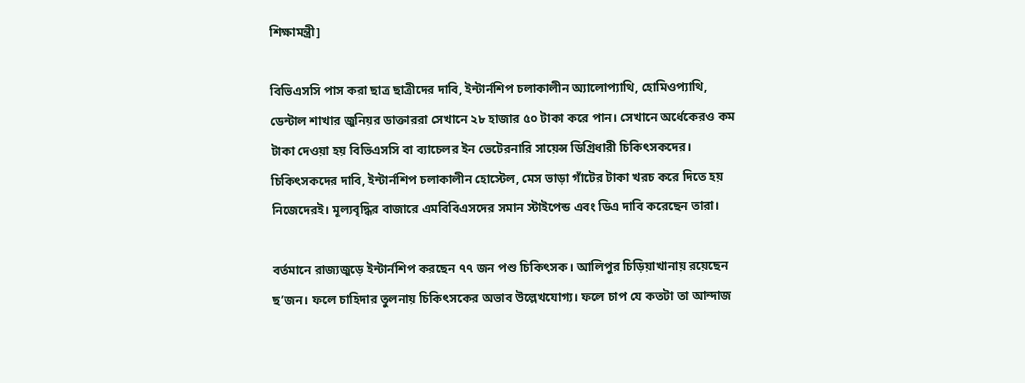শিক্ষামন্ত্রী]

বিভিএসসি পাস করা ছাত্র ছাত্রীদের দাবি, ইন্টার্নশিপ চলাকালীন অ্যালোপ্যাথি, হোমিওপ্যাথি, ডেন্টাল শাখার জুনিয়র ডাক্তাররা সেখানে ২৮ হাজার ৫০ টাকা করে পান। সেখানে অর্ধেকেরও কম টাকা দেওয়া হয় বিভিএসসি বা ব্যাচেলর ইন ভেটেরনারি সায়েন্স ডিগ্রিধারী চিকিৎসকদের। চিকিৎসকদের দাবি, ইন্টার্নশিপ চলাকালীন হোস্টেল, মেস ভাড়া গাঁটের টাকা খরচ করে দিতে হয় নিজেদেরই। মূল্যবৃদ্ধির বাজারে এমবিবিএসদের সমান স্টাইপেন্ড এবং ডিএ দাবি করেছেন তারা।

বর্তমানে রাজ্যজুড়ে ইন্টার্নশিপ করছেন ৭৭ জন পশু চিকিৎসক। আলিপুর চিড়িয়াখানায় রয়েছেন ছ’জন। ফলে চাহিদার তুলনায় চিকিৎসকের অভাব উল্লেখযোগ্য। ফলে চাপ যে কতটা তা আন্দাজ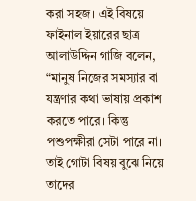করা সহজ। এই বিষয়ে ফাইনাল ইয়ারের ছাত্র আলাউদ্দিন গাজি বলেন, “মানুষ নিজের সমস্যার বা যন্ত্রণার কথা ভাষায় প্রকাশ করতে পারে। কিন্তু পশুপক্ষীরা সেটা পারে না। তাই গোটা বিষয় বুঝে নিয়ে তাদের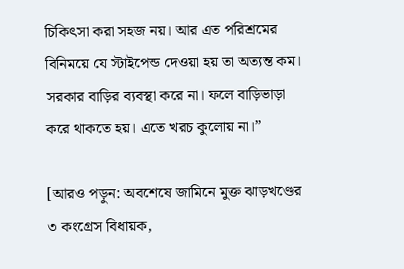চিকিৎসা করা সহজ নয়। আর এত পরিশ্রমের বিনিময়ে যে স্টাইপেন্ড দেওয়া হয় তা অত্যন্ত কম। সরকার বাড়ির ব্যবস্থা করে না। ফলে বাড়িভাড়া করে থাকতে হয়। এতে খরচ কুলোয় না।”

[আরও পড়ুন: অবশেষে জামিনে মুক্ত ঝাড়খণ্ডের ৩ কংগ্রেস বিধায়ক,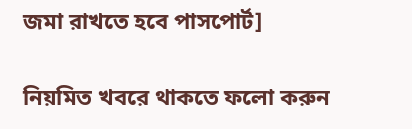জমা রাখতে হবে পাসপোর্ট]

নিয়মিত খবরে থাকতে ফলো করুন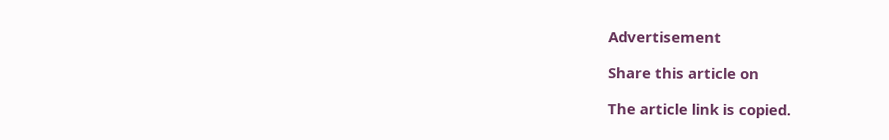Advertisement

Share this article on

The article link is copied.